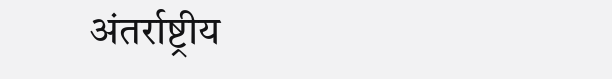अंतर्राष्ट्रीय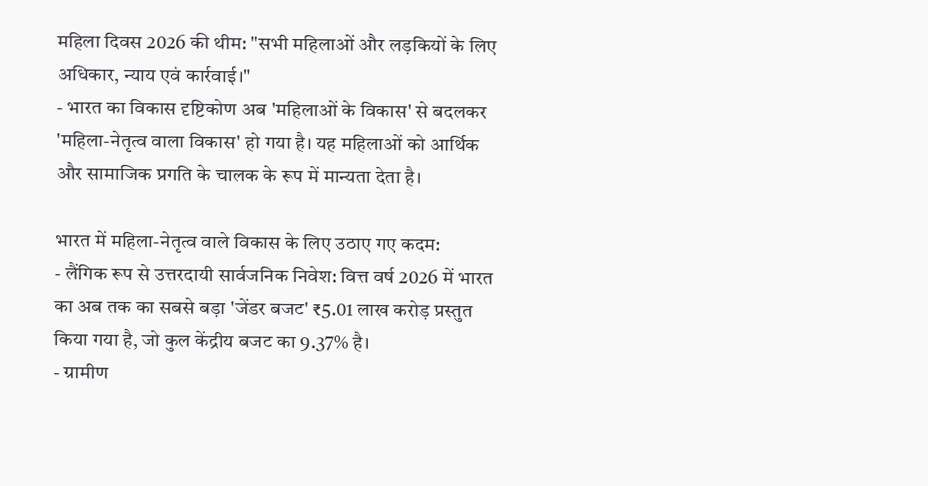महिला दिवस 2026 की थीम: "सभी महिलाओं और लड़कियों के लिए अधिकार, न्याय एवं कार्रवाई।"
- भारत का विकास दृष्टिकोण अब 'महिलाओं के विकास' से बदलकर 'महिला-नेतृत्व वाला विकास' हो गया है। यह महिलाओं को आर्थिक और सामाजिक प्रगति के चालक के रूप में मान्यता देता है।

भारत में महिला-नेतृत्व वाले विकास के लिए उठाए गए कदम:
- लैंगिक रूप से उत्तरदायी सार्वजनिक निवेश: वित्त वर्ष 2026 में भारत का अब तक का सबसे बड़ा 'जेंडर बजट' ₹5.01 लाख करोड़ प्रस्तुत किया गया है, जो कुल केंद्रीय बजट का 9.37% है।
- ग्रामीण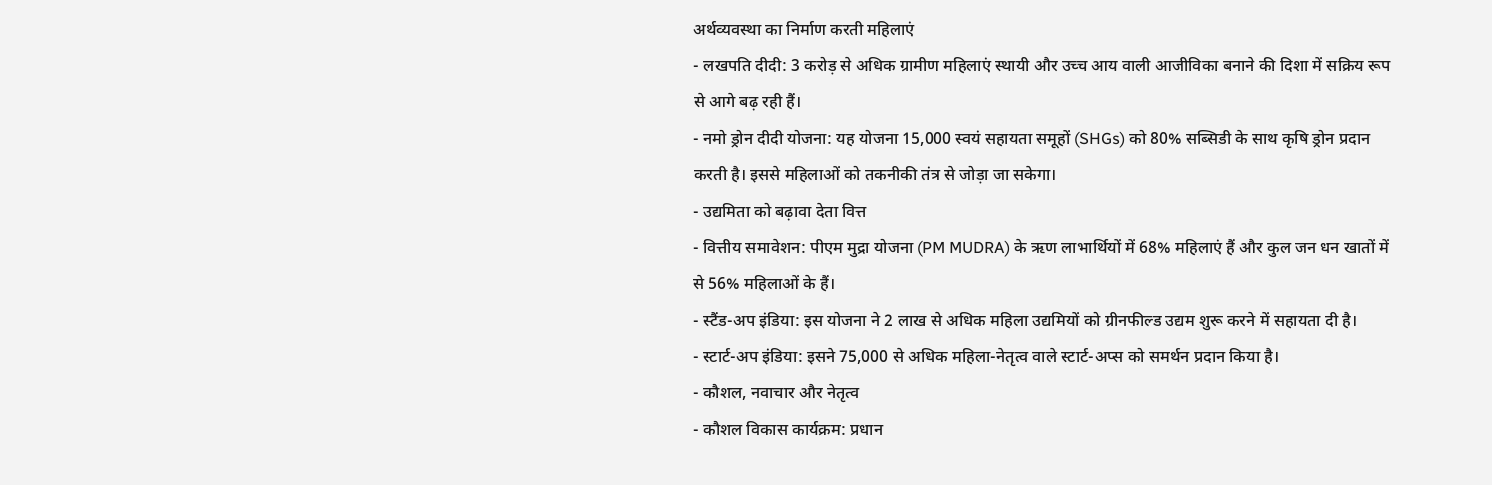अर्थव्यवस्था का निर्माण करती महिलाएं
- लखपति दीदी: 3 करोड़ से अधिक ग्रामीण महिलाएं स्थायी और उच्च आय वाली आजीविका बनाने की दिशा में सक्रिय रूप से आगे बढ़ रही हैं।
- नमो ड्रोन दीदी योजना: यह योजना 15,000 स्वयं सहायता समूहों (SHGs) को 80% सब्सिडी के साथ कृषि ड्रोन प्रदान करती है। इससे महिलाओं को तकनीकी तंत्र से जोड़ा जा सकेगा।
- उद्यमिता को बढ़ावा देता वित्त
- वित्तीय समावेशन: पीएम मुद्रा योजना (PM MUDRA) के ऋण लाभार्थियों में 68% महिलाएं हैं और कुल जन धन खातों में से 56% महिलाओं के हैं।
- स्टैंड-अप इंडिया: इस योजना ने 2 लाख से अधिक महिला उद्यमियों को ग्रीनफील्ड उद्यम शुरू करने में सहायता दी है।
- स्टार्ट-अप इंडिया: इसने 75,000 से अधिक महिला-नेतृत्व वाले स्टार्ट-अप्स को समर्थन प्रदान किया है।
- कौशल, नवाचार और नेतृत्व
- कौशल विकास कार्यक्रम: प्रधान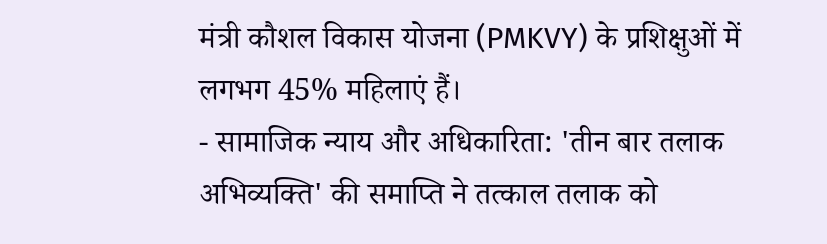मंत्री कौशल विकास योजना (PMKVY) के प्रशिक्षुओं में लगभग 45% महिलाएं हैं।
- सामाजिक न्याय और अधिकारिता: 'तीन बार तलाक अभिव्यक्ति' की समाप्ति ने तत्काल तलाक को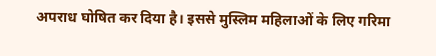अपराध घोषित कर दिया है। इससे मुस्लिम महिलाओं के लिए गरिमा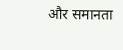और समानता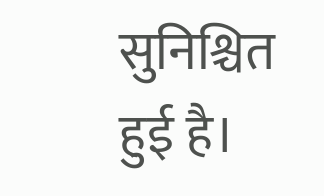सुनिश्चित हुई है।